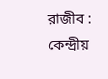রাজীব : কেন্দ্রীয়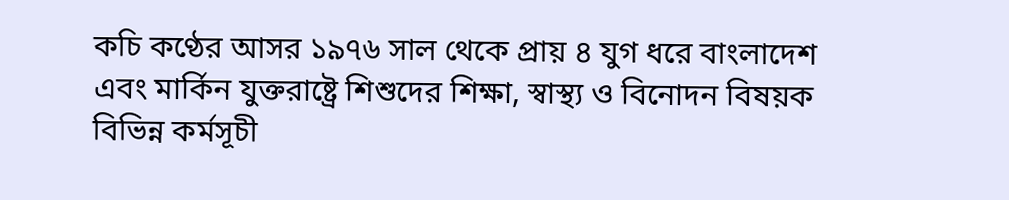কচি কণ্ঠের আসর ১৯৭৬ সাল থেকে প্রায় ৪ যুগ ধরে বাংলাদেশ এবং মার্কিন যুক্তরাষ্ট্রে শিশুদের শিক্ষা, স্বাস্থ্য ও বিনোদন বিষয়ক বিভিন্ন কর্মসূচী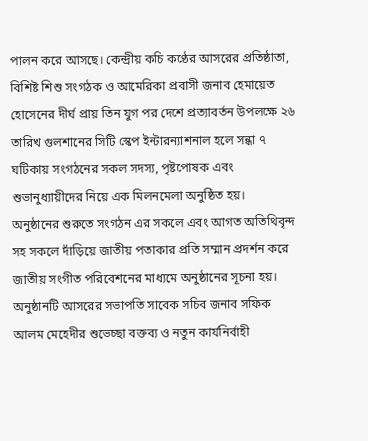পালন করে আসছে। কেন্দ্রীয় কচি কণ্ঠের আসরের প্রতিষ্ঠাতা, বিশিষ্ট শিশু সংগঠক ও আমেরিকা প্রবাসী জনাব হেমায়েত হোসেনের দীর্ঘ প্রায় তিন যুগ পর দেশে প্রত্যাবর্তন উপলক্ষে ২৬ তারিখ গুলশানের সিটি স্কেপ ইন্টারন্যাশনাল হলে সন্ধা ৭ ঘটিকায় সংগঠনের সকল সদস্য, পৃষ্টপোষক এবং শুভানুধ্যায়ীদের নিয়ে এক মিলনমেলা অনুষ্ঠিত হয়।
অনুষ্ঠানের শুরুতে সংগঠন এর সকলে এবং আগত অতিথিবৃন্দ সহ সকলে দাঁড়িয়ে জাতীয় পতাকার প্রতি সম্মান প্রদর্শন করে জাতীয় সংগীত পরিবেশনের মাধ্যমে অনুষ্ঠানের সূচনা হয়।
অনুষ্ঠানটি আসরের সভাপতি সাবেক সচিব জনাব সফিক আলম মেহেদীর শুভেচ্ছা বক্তব্য ও নতুন কার্যনির্বাহী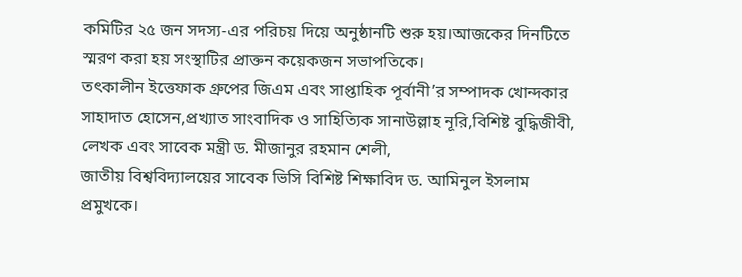কমিটির ২৫ জন সদস্য-এর পরিচয় দিয়ে অনুষ্ঠানটি শুরু হয়।আজকের দিনটিতে স্মরণ করা হয় সংস্থাটির প্রাক্তন কয়েকজন সভাপতিকে।
তৎকালীন ইত্তেফাক গ্রুপের জিএম এবং সাপ্তাহিক পূর্বানী’র সম্পাদক খোন্দকার সাহাদাত হোসেন,প্রখ্যাত সাংবাদিক ও সাহিত্যিক সানাউল্লাহ নূরি,বিশিষ্ট বুদ্ধিজীবী, লেখক এবং সাবেক মন্ত্রী ড. মীজানুর রহমান শেলী,
জাতীয় বিশ্ববিদ্যালয়ের সাবেক ভিসি বিশিষ্ট শিক্ষাবিদ ড. আমিনুল ইসলাম প্রমুখকে।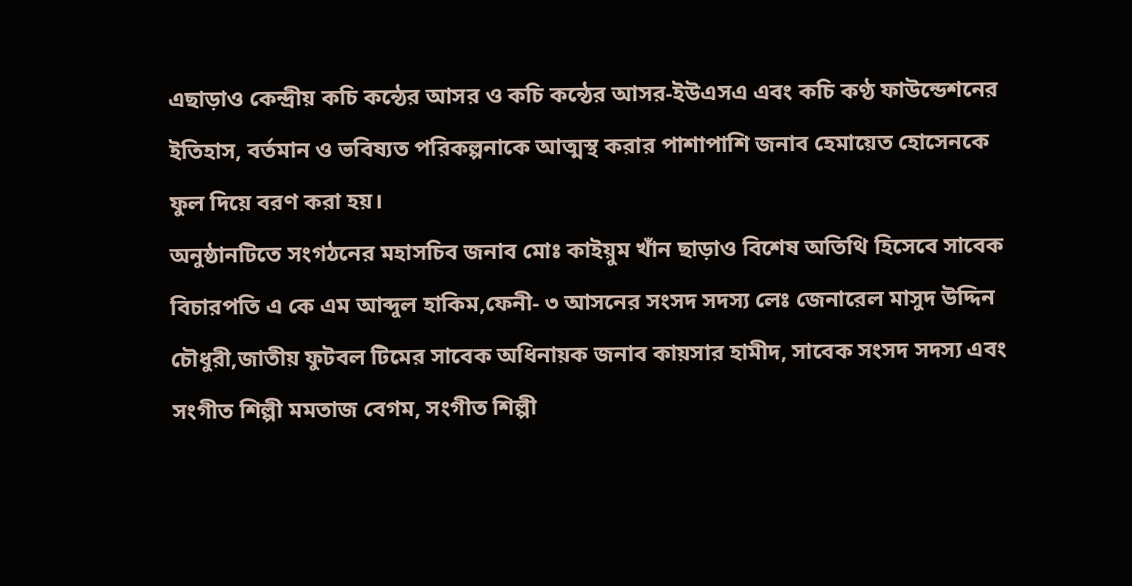এছাড়াও কেন্দ্রীয় কচি কন্ঠের আসর ও কচি কন্ঠের আসর-ইউএসএ এবং কচি কণ্ঠ ফাউন্ডেশনের ইতিহাস, বর্তমান ও ভবিষ্যত পরিকল্পনাকে আত্মস্থ করার পাশাপাশি জনাব হেমায়েত হোসেনকে ফুল দিয়ে বরণ করা হয়।
অনুষ্ঠানটিতে সংগঠনের মহাসচিব জনাব মোঃ কাইয়ুম খাঁন ছাড়াও বিশেষ অতিথি হিসেবে সাবেক বিচারপতি এ কে এম আব্দুল হাকিম,ফেনী- ৩ আসনের সংসদ সদস্য লেঃ জেনারেল মাসুদ উদ্দিন চৌধুরী,জাতীয় ফুটবল টিমের সাবেক অধিনায়ক জনাব কায়সার হামীদ, সাবেক সংসদ সদস্য এবং সংগীত শিল্পী মমতাজ বেগম, সংগীত শিল্পী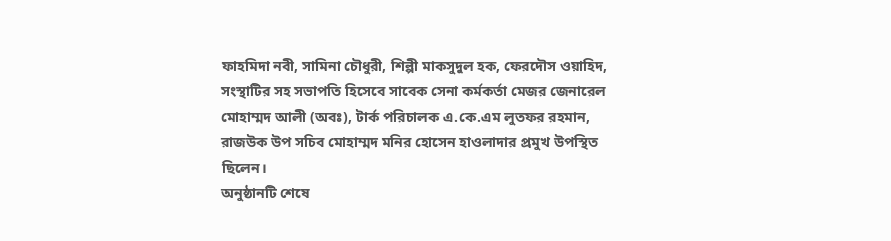ফাহমিদা নবী, সামিনা চৌধুরী, শিল্পী মাকসুদুল হক, ফেরদৌস ওয়াহিদ, সংস্থাটির সহ সভাপতি হিসেবে সাবেক সেনা কর্মকর্তা মেজর জেনারেল মোহাম্মদ আলী (অবঃ), টার্ক পরিচালক এ.কে.এম লুতফর রহমান, রাজউক উপ সচিব মোহাম্মদ মনির হোসেন হাওলাদার প্রমুখ উপস্থিত ছিলেন।
অনুষ্ঠানটি শেষে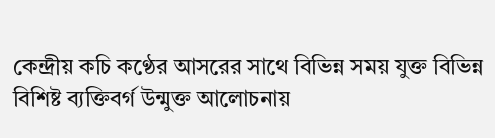কেন্দ্রীয় কচি কণ্ঠের আসরের সাথে বিভিন্ন সময় যুক্ত বিভিন্ন বিশিষ্ট ব্যক্তিবর্গ উন্মুক্ত আলোচনায়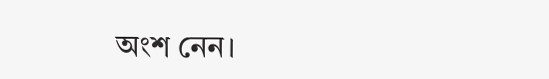অংশ নেন।